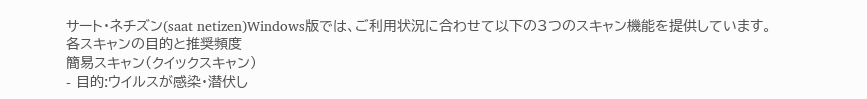サート・ネチズン(saat netizen)Windows版では、ご利用状況に合わせて以下の3つのスキャン機能を提供しています。
各スキャンの目的と推奨頻度
簡易スキャン(クイックスキャン)
- 目的:ウイルスが感染・潜伏し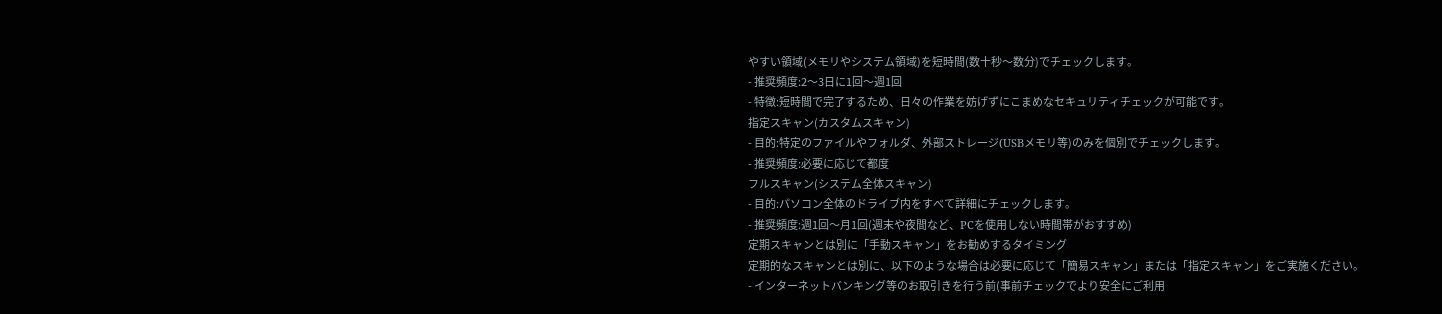やすい領域(メモリやシステム領域)を短時間(数十秒〜数分)でチェックします。
- 推奨頻度:2〜3日に1回〜週1回
- 特徴:短時間で完了するため、日々の作業を妨げずにこまめなセキュリティチェックが可能です。
指定スキャン(カスタムスキャン)
- 目的:特定のファイルやフォルダ、外部ストレージ(USBメモリ等)のみを個別でチェックします。
- 推奨頻度:必要に応じて都度
フルスキャン(システム全体スキャン)
- 目的:パソコン全体のドライブ内をすべて詳細にチェックします。
- 推奨頻度:週1回〜月1回(週末や夜間など、PCを使用しない時間帯がおすすめ)
定期スキャンとは別に「手動スキャン」をお勧めするタイミング
定期的なスキャンとは別に、以下のような場合は必要に応じて「簡易スキャン」または「指定スキャン」をご実施ください。
- インターネットバンキング等のお取引きを行う前(事前チェックでより安全にご利用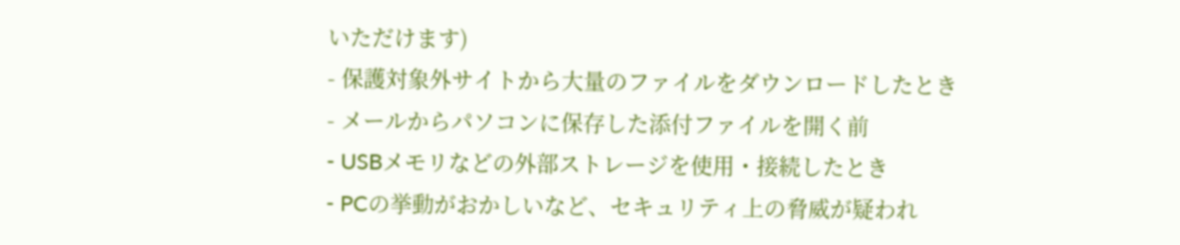いただけます)
- 保護対象外サイトから大量のファイルをダウンロードしたとき
- メールからパソコンに保存した添付ファイルを開く前
- USBメモリなどの外部ストレージを使用・接続したとき
- PCの挙動がおかしいなど、セキュリティ上の脅威が疑われ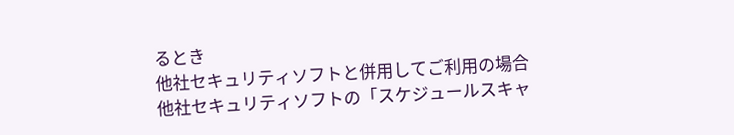るとき
他社セキュリティソフトと併用してご利用の場合
他社セキュリティソフトの「スケジュールスキャ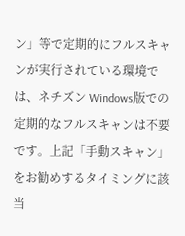ン」等で定期的にフルスキャンが実行されている環境では、ネチズン Windows版での定期的なフルスキャンは不要です。上記「手動スキャン」をお勧めするタイミングに該当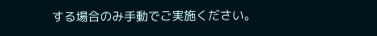する場合のみ手動でご実施ください。